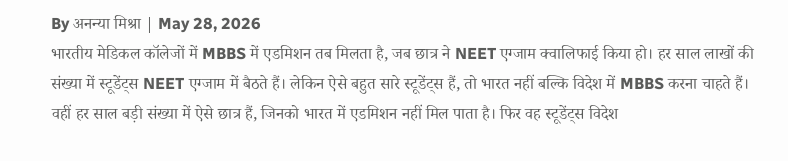By अनन्या मिश्रा | May 28, 2026
भारतीय मेडिकल कॉलेजों में MBBS में एडमिशन तब मिलता है, जब छात्र ने NEET एग्जाम क्वालिफाई किया हो। हर साल लाखों की संख्या में स्टूडेंट्स NEET एग्जाम में बैठते हैं। लेकिन ऐसे बहुत सारे स्टूडेंट्स हैं, तो भारत नहीं बल्कि विदेश में MBBS करना चाहते हैं। वहीं हर साल बड़ी संख्या में ऐसे छात्र हैं, जिनको भारत में एडमिशन नहीं मिल पाता है। फिर वह स्टूडेंट्स विदेश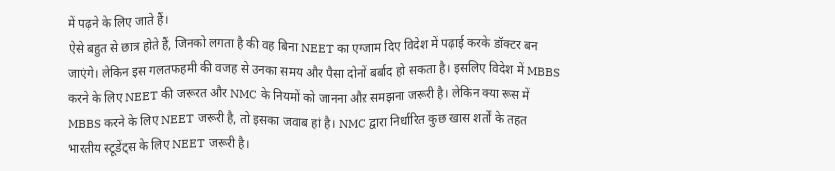में पढ़ने के लिए जाते हैं।
ऐसे बहुत से छात्र होते हैं, जिनको लगता है की वह बिना NEET का एग्जाम दिए विदेश में पढ़ाई करके डॉक्टर बन जाएंगे। लेकिन इस गलतफहमी की वजह से उनका समय और पैसा दोनों बर्बाद हो सकता है। इसलिए विदेश में MBBS करने के लिए NEET की जरूरत और NMC के नियमों को जानना औऱ समझना जरूरी है। लेकिन क्या रूस में MBBS करने के लिए NEET जरूरी है, तो इसका जवाब हां है। NMC द्वारा निर्धारित कुछ खास शर्तों के तहत भारतीय स्टूडेंट्स के लिए NEET जरूरी है।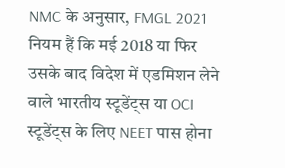NMC के अनुसार, FMGL 2021 नियम हैं कि मई 2018 या फिर उसके बाद विदेश में एडमिशन लेने वाले भारतीय स्टूडेंट्स या OCI स्टूडेंट्स के लिए NEET पास होना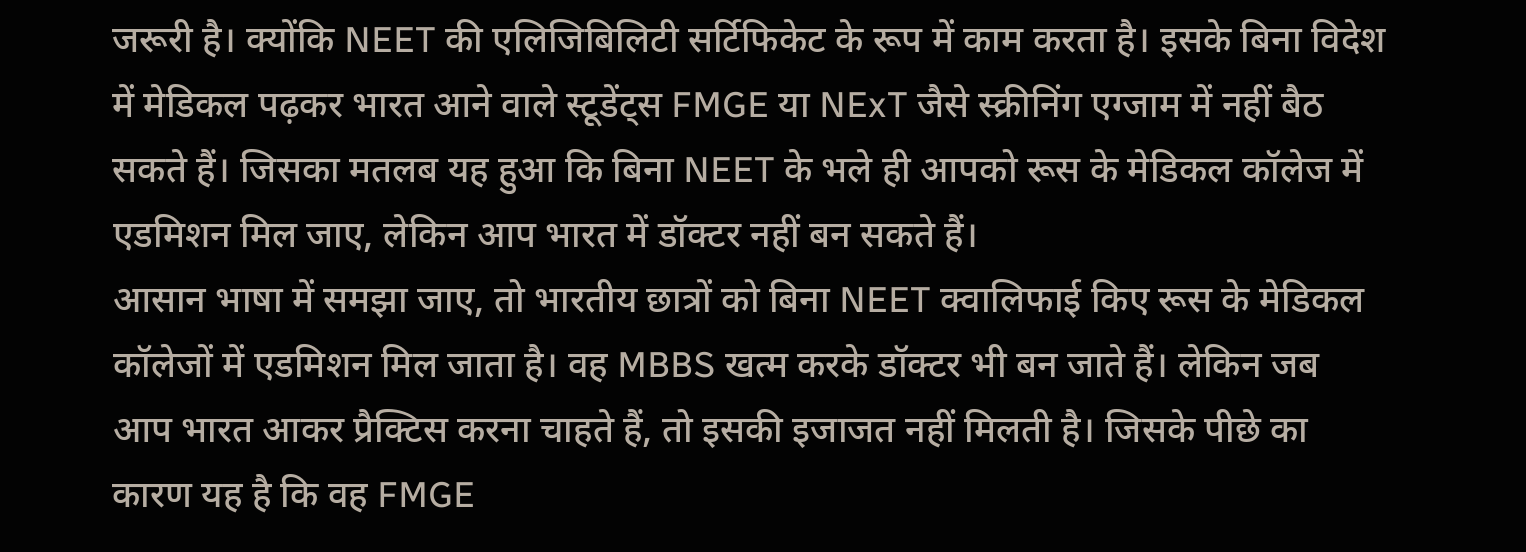जरूरी है। क्योंकि NEET की एलिजिबिलिटी सर्टिफिकेट के रूप में काम करता है। इसके बिना विदेश में मेडिकल पढ़कर भारत आने वाले स्टूडेंट्स FMGE या NExT जैसे स्क्रीनिंग एग्जाम में नहीं बैठ सकते हैं। जिसका मतलब यह हुआ कि बिना NEET के भले ही आपको रूस के मेडिकल कॉलेज में एडमिशन मिल जाए, लेकिन आप भारत में डॉक्टर नहीं बन सकते हैं।
आसान भाषा में समझा जाए, तो भारतीय छात्रों को बिना NEET क्वालिफाई किए रूस के मेडिकल कॉलेजों में एडमिशन मिल जाता है। वह MBBS खत्म करके डॉक्टर भी बन जाते हैं। लेकिन जब आप भारत आकर प्रैक्टिस करना चाहते हैं, तो इसकी इजाजत नहीं मिलती है। जिसके पीछे का कारण यह है कि वह FMGE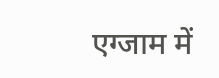एग्जाम में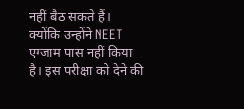नहीं बैठ सकते हैं। क्योंकि उन्होंने NEET एग्जाम पास नहीं किया है। इस परीक्षा को देने की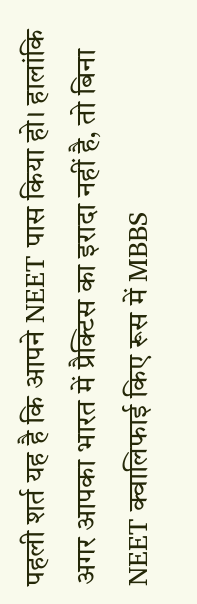पहली शर्त यह है कि आपने NEET पास किया हो। हालांकि अगर आपका भारत में प्रैक्टिस का इरादा नहीं है, तो बिना NEET क्वालिफाई किए रूस में MBBS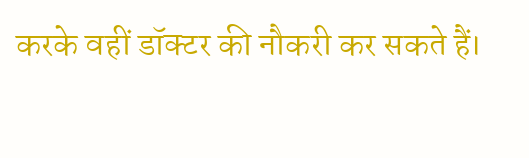करके वहीं डॉक्टर की नौकरी कर सकते हैं।